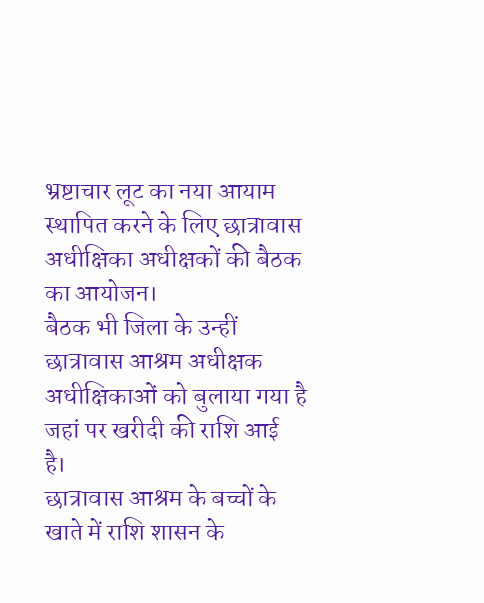भ्रष्टाचार लूट का नया आयाम स्थापित करने के लिए छात्रावास अधीक्षिका अधीक्षकों की बैठक का आयोजन।
बैठक भी जिला के उन्हीं छात्रावास आश्रम अधीक्षक अधीक्षिकाओं को बुलाया गया है जहां पर खरीदी की राशि आई है।
छात्रावास आश्रम के बच्चों के खाते में राशि शासन के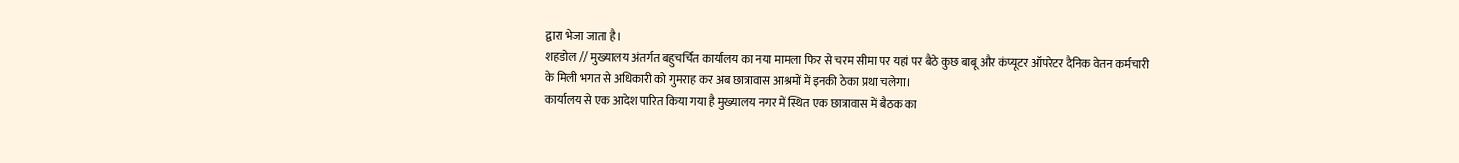द्वारा भेजा जाता है।
शहडोल // मुख्यालय अंतर्गत बहुचर्चित कार्यालय का नया मामला फिर से चरम सीमा पर यहां पर बैठे कुछ बाबू और कंप्यूटर ऑपरेटर दैनिक वेतन कर्मचारी के मिली भगत से अधिकारी को गुमराह कर अब छात्रावास आश्रमों में इनकी ठेका प्रथा चलेगा।
कार्यालय से एक आदेश पारित किया गया है मुख्यालय नगर में स्थित एक छात्रावास में बैठक का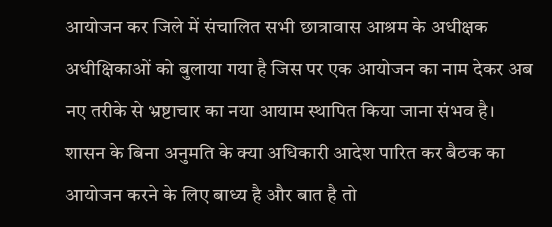आयोजन कर जिले में संचालित सभी छात्रावास आश्रम के अधीक्षक अधीक्षिकाओं को बुलाया गया है जिस पर एक आयोजन का नाम देकर अब नए तरीके से भ्रष्टाचार का नया आयाम स्थापित किया जाना संभव है।
शासन के बिना अनुमति के क्या अधिकारी आदेश पारित कर बैठक का आयोजन करने के लिए बाध्य है और बात है तो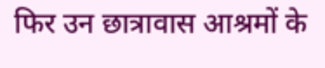फिर उन छात्रावास आश्रमों के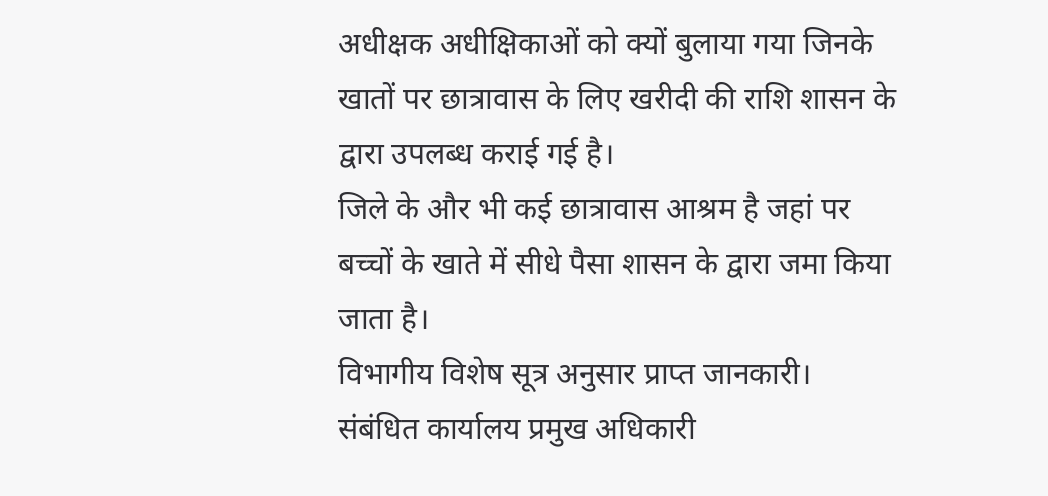अधीक्षक अधीक्षिकाओं को क्यों बुलाया गया जिनके खातों पर छात्रावास के लिए खरीदी की राशि शासन के द्वारा उपलब्ध कराई गई है।
जिले के और भी कई छात्रावास आश्रम है जहां पर बच्चों के खाते में सीधे पैसा शासन के द्वारा जमा किया जाता है।
विभागीय विशेष सूत्र अनुसार प्राप्त जानकारी।
संबंधित कार्यालय प्रमुख अधिकारी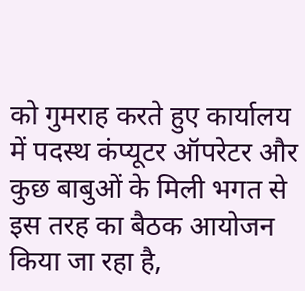को गुमराह करते हुए कार्यालय में पदस्थ कंप्यूटर ऑपरेटर और कुछ बाबुओं के मिली भगत से इस तरह का बैठक आयोजन किया जा रहा है,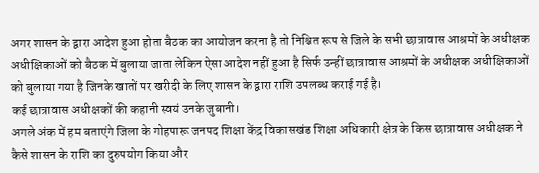अगर शासन के द्वारा आदेश हुआ होता बैठक का आयोजन करना है तो निश्चित रूप से जिले के सभी छात्रावास आश्रमों के अधीक्षक अधीक्षिकाओं को बैठक में बुलाया जाता लेकिन ऐसा आदेश नहीं हुआ है सिर्फ उन्हीं छात्रावास आश्रमों के अधीक्षक अधीक्षिकाओं को बुलाया गया है जिनके खातों पर खरीदी के लिए शासन के द्वारा राशि उपलब्ध कराई गई है।
कई छात्रावास अधीक्षकों की कहानी स्वयं उनके जुबानी।
अगले अंक में हम बताएंगे जिला के गोहपारू जनपद शिक्षा केंद्र विकासखंड शिक्षा अधिकारी क्षेत्र के किस छात्रावास अधीक्षक ने कैसे शासन के राशि का दुरुपयोग किया और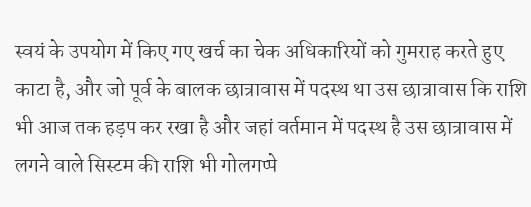स्वयं के उपयोग में किए गए खर्च का चेक अधिकारियों को गुमराह करते हुए काटा है, और जो पूर्व के बालक छात्रावास में पदस्थ था उस छात्रावास कि राशि भी आज तक हड़प कर रखा है और जहां वर्तमान में पदस्थ है उस छात्रावास में लगने वाले सिस्टम की राशि भी गोलगप्पे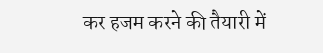कर हजम करने की तैयारी में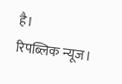है।
रिपब्लिक न्यूज।